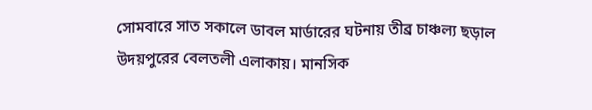সোমবারে সাত সকালে ডাবল মার্ডারের ঘটনায় তীব্র চাঞ্চল্য ছড়াল উদয়পুরের বেলতলী এলাকায়। মানসিক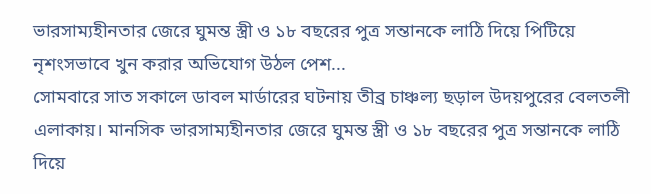ভারসাম্যহীনতার জেরে ঘুমন্ত স্ত্রী ও ১৮ বছরের পুত্র সন্তানকে লাঠি দিয়ে পিটিয়ে নৃশংসভাবে খুন করার অভিযোগ উঠল পেশ...
সোমবারে সাত সকালে ডাবল মার্ডারের ঘটনায় তীব্র চাঞ্চল্য ছড়াল উদয়পুরের বেলতলী এলাকায়। মানসিক ভারসাম্যহীনতার জেরে ঘুমন্ত স্ত্রী ও ১৮ বছরের পুত্র সন্তানকে লাঠি দিয়ে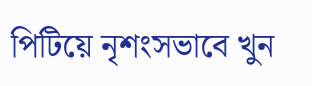পিটিয়ে নৃশংসভাবে খুন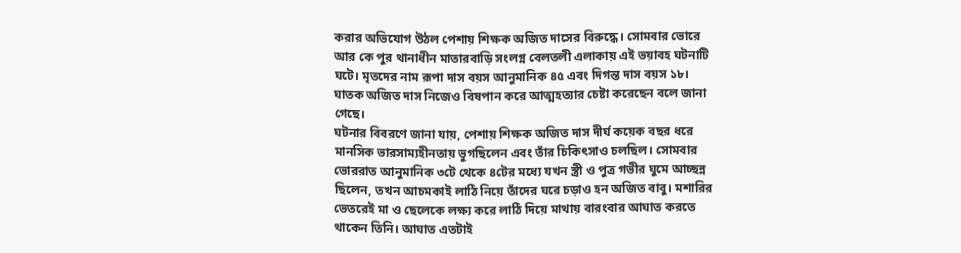করার অভিযোগ উঠল পেশায় শিক্ষক অজিত দাসের বিরুদ্ধে। সোমবার ভোরে আর কে পুর থানাধীন মাতারবাড়ি সংলগ্ন বেলতলী এলাকায় এই ভয়াবহ ঘটনাটি ঘটে। মৃতদের নাম রূপা দাস বয়স আনুমানিক ৪৫ এবং দিগন্ত দাস বয়স ১৮। ঘাতক অজিত দাস নিজেও বিষপান করে আত্মহত্যার চেষ্টা করেছেন বলে জানা গেছে।
ঘটনার বিবরণে জানা যায়, পেশায় শিক্ষক অজিত দাস দীর্ঘ কয়েক বছর ধরে মানসিক ভারসাম্যহীনতায় ভুগছিলেন এবং তাঁর চিকিৎসাও চলছিল। সোমবার ভোররাত আনুমানিক ৩টে থেকে ৪টের মধ্যে যখন স্ত্রী ও পুত্র গভীর ঘুমে আচ্ছন্ন ছিলেন, তখন আচমকাই লাঠি নিয়ে তাঁদের ঘরে চড়াও হন অজিত বাবু। মশারির ভেতরেই মা ও ছেলেকে লক্ষ্য করে লাঠি দিয়ে মাথায় বারংবার আঘাত করতে থাকেন তিনি। আঘাত এতটাই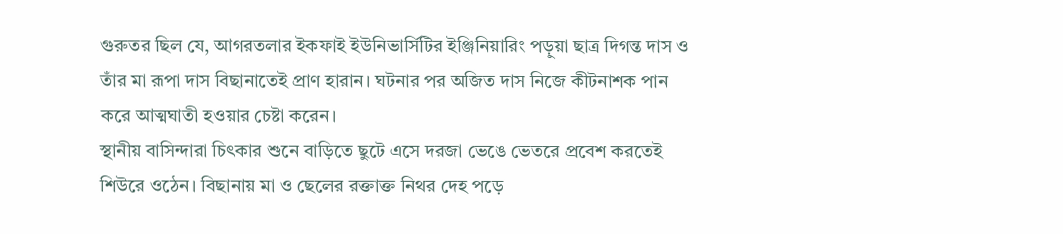গুরুতর ছিল যে, আগরতলার ইকফাই ইউনিভার্সিটির ইঞ্জিনিয়ারিং পড়ুয়া ছাত্র দিগন্ত দাস ও তাঁর মা রূপা দাস বিছানাতেই প্রাণ হারান। ঘটনার পর অজিত দাস নিজে কীটনাশক পান করে আত্মঘাতী হওয়ার চেষ্টা করেন।
স্থানীয় বাসিন্দারা চিৎকার শুনে বাড়িতে ছুটে এসে দরজা ভেঙে ভেতরে প্রবেশ করতেই শিউরে ওঠেন। বিছানায় মা ও ছেলের রক্তাক্ত নিথর দেহ পড়ে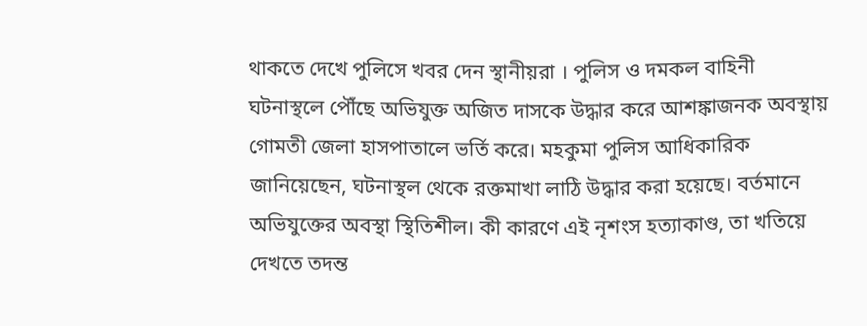থাকতে দেখে পুলিসে খবর দেন স্থানীয়রা । পুলিস ও দমকল বাহিনী ঘটনাস্থলে পৌঁছে অভিযুক্ত অজিত দাসকে উদ্ধার করে আশঙ্কাজনক অবস্থায় গোমতী জেলা হাসপাতালে ভর্তি করে। মহকুমা পুলিস আধিকারিক জানিয়েছেন, ঘটনাস্থল থেকে রক্তমাখা লাঠি উদ্ধার করা হয়েছে। বর্তমানে অভিযুক্তের অবস্থা স্থিতিশীল। কী কারণে এই নৃশংস হত্যাকাণ্ড, তা খতিয়ে দেখতে তদন্ত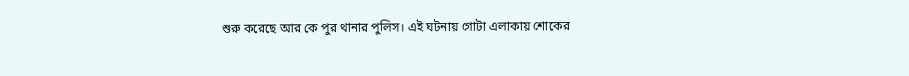শুরু করেছে আর কে পুর থানার পুলিস। এই ঘটনায় গোটা এলাকায় শোকের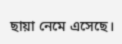ছায়া নেমে এসেছে।